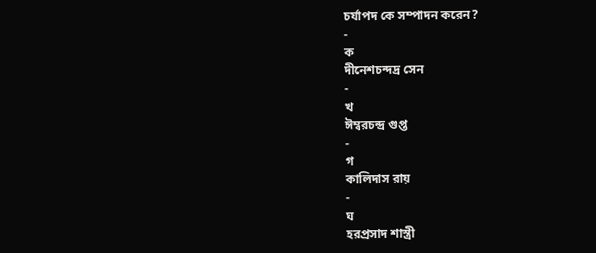চর্যাপদ কে সম্পাদন করেন?
-
ক
দীনেশচন্দদ্র সেন
-
খ
ঈম্বরচন্দ্র গুপ্ত
-
গ
কালিদাস রায়
-
ঘ
হরপ্রসাদ শাস্ত্রী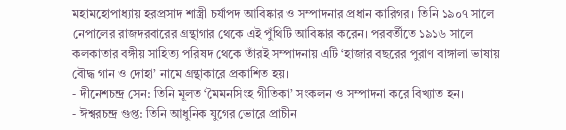মহামহোপাধ্যায় হরপ্রসাদ শাস্ত্রী চর্যাপদ আবিষ্কার ও সম্পাদনার প্রধান কারিগর। তিনি ১৯০৭ সালে নেপালের রাজদরবারের গ্রন্থাগার থেকে এই পুঁথিটি আবিষ্কার করেন। পরবর্তীতে ১৯১৬ সালে কলকাতার বঙ্গীয় সাহিত্য পরিষদ থেকে তাঁরই সম্পাদনায় এটি ‘হাজার বছরের পুরাণ বাঙ্গালা ভাষায় বৌদ্ধ গান ও দোহা’ নামে গ্রন্থাকারে প্রকাশিত হয়।
- দীনেশচন্দ্র সেন: তিনি মূলত ‘মৈমনসিংহ গীতিকা’ সংকলন ও সম্পাদনা করে বিখ্যাত হন।
- ঈশ্বরচন্দ্র গুপ্ত: তিনি আধুনিক যুগের ভোরে প্রাচীন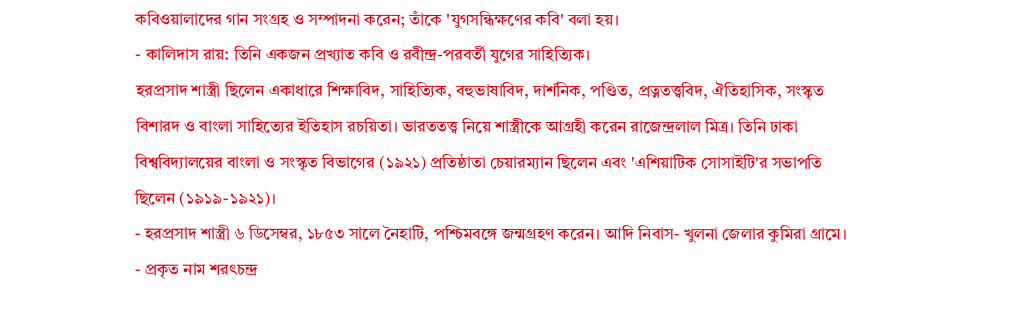কবিওয়ালাদের গান সংগ্রহ ও সম্পাদনা করেন; তাঁকে 'যুগসন্ধিক্ষণের কবি' বলা হয়।
- কালিদাস রায়: তিনি একজন প্রখ্যাত কবি ও রবীন্দ্র-পরবর্তী যুগের সাহিত্যিক।
হরপ্রসাদ শাস্ত্রী ছিলেন একাধারে শিক্ষাবিদ, সাহিত্যিক, বহুভাষাবিদ, দার্শনিক, পণ্ডিত, প্রত্নতত্ত্ববিদ, ঐতিহাসিক, সংস্কৃত বিশারদ ও বাংলা সাহিত্যের ইতিহাস রচয়িতা। ভারততত্ত্ব নিয়ে শাস্ত্রীকে আগ্রহী করেন রাজেন্দ্রলাল মিত্র। তিনি ঢাকা বিশ্ববিদ্যালয়ের বাংলা ও সংস্কৃত বিভাগের (১৯২১) প্রতিষ্ঠাতা চেয়ারম্যান ছিলেন এবং 'এশিয়াটিক সোসাইটি'র সভাপতি ছিলেন (১৯১৯-১৯২১)।
- হরপ্রসাদ শাস্ত্রী ৬ ডিসেম্বর, ১৮৫৩ সালে নৈহাটি, পশ্চিমবঙ্গে জন্মগ্রহণ করেন। আদি নিবাস- খুলনা জেলার কুমিরা গ্রামে।
- প্রকৃত নাম শরৎচন্দ্র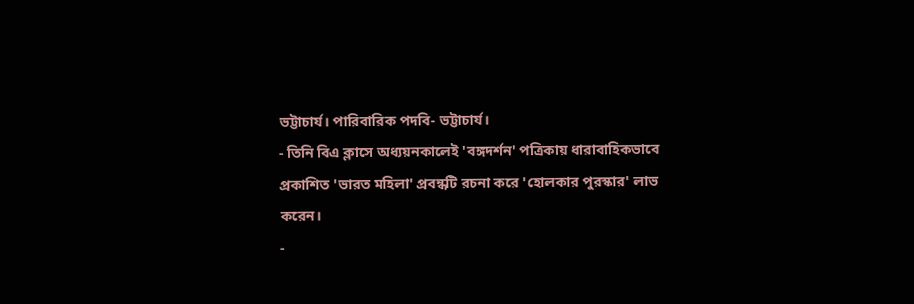ভট্টাচার্য। পারিবারিক পদবি- ভট্টাচার্য।
- তিনি বিএ ক্লাসে অধ্যয়নকালেই 'বঙ্গদর্শন' পত্রিকায় ধারাবাহিকভাবে প্রকাশিত 'ভারত মহিলা' প্রবন্ধটি রচনা করে 'হোলকার পুরস্কার' লাভ করেন।
-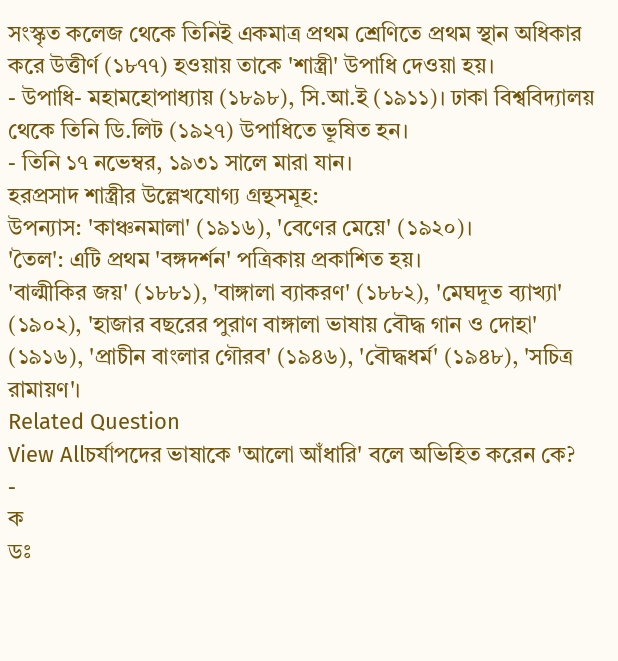সংস্কৃত কলেজ থেকে তিনিই একমাত্র প্রথম শ্রেণিতে প্রথম স্থান অধিকার করে উত্তীর্ণ (১৮৭৭) হওয়ায় তাকে 'শাস্ত্রী' উপাধি দেওয়া হয়।
- উপাধি- মহামহোপাধ্যায় (১৮৯৮), সি.আ.ই (১৯১১)। ঢাকা বিশ্ববিদ্যালয় থেকে তিনি ডি.লিট (১৯২৭) উপাধিতে ভূষিত হন।
- তিনি ১৭ নভেম্বর, ১৯৩১ সালে মারা যান।
হরপ্রসাদ শাস্ত্রীর উল্লেখযোগ্য গ্রন্থসমূহ:
উপন্যাস: 'কাঞ্চনমালা' (১৯১৬), 'বেণের মেয়ে' (১৯২০)।
'তৈল': এটি প্রথম 'বঙ্গদর্শন' পত্রিকায় প্রকাশিত হয়।
'বাল্মীকির জয়' (১৮৮১), 'বাঙ্গালা ব্যাকরণ' (১৮৮২), 'মেঘদূত ব্যাখ্যা' (১৯০২), 'হাজার বছরের পুরাণ বাঙ্গালা ভাষায় বৌদ্ধ গান ও দোহা' (১৯১৬), 'প্রাচীন বাংলার গৌরব' (১৯৪৬), 'বৌদ্ধধর্ম' (১৯৪৮), 'সচিত্র রামায়ণ'।
Related Question
View Allচর্যাপদের ভাষাকে 'আলো আঁধারি' বলে অভিহিত করেন কে?
-
ক
ডঃ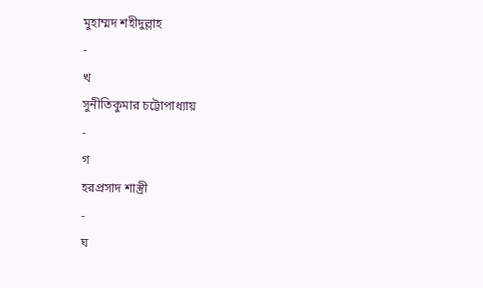মুহাম্মদ শহীদুল্লাহ
-
খ
সুনীতিকুমার চট্টোপাধ্যায়
-
গ
হরপ্রসাদ শাস্ত্রী
-
ঘ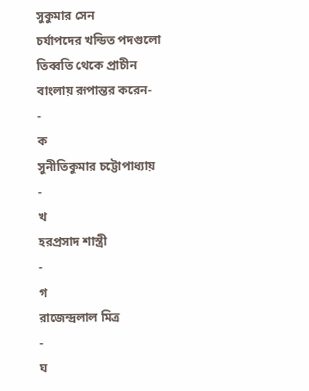সুকুমার সেন
চর্যাপদের খন্ডিত পদগুলো তিব্বতি থেকে প্রাচীন বাংলায় রূপান্তর করেন-
-
ক
সুনীতিকুমার চট্টোপাধ্যায়
-
খ
হরপ্রসাদ শাস্ত্রী
-
গ
রাজেন্দ্রলাল মিত্র
-
ঘ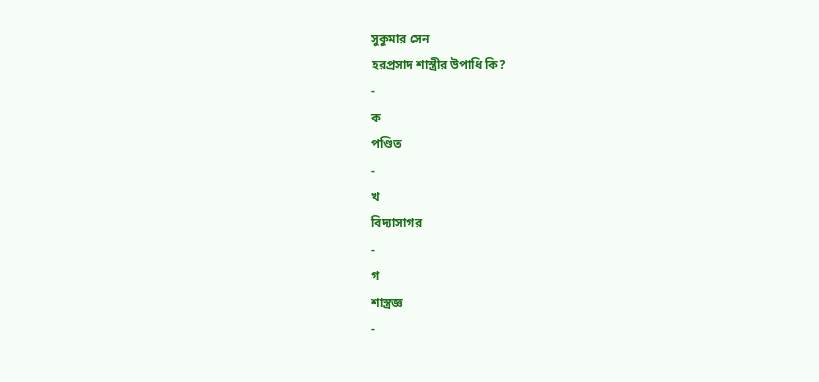সুকুমার সেন
হরপ্রসাদ শাস্ত্রীর উপাধি কি?
-
ক
পণ্ডিত
-
খ
বিদ্যাসাগর
-
গ
শাস্ত্রজ্ঞ
-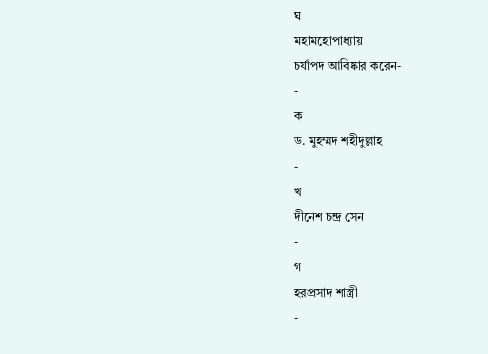ঘ
মহামহোপাধ্যায়
চর্যাপদ আবিষ্কার করেন-
-
ক
ড. মুহম্মদ শহীদুল্লাহ
-
খ
দীনেশ চন্দ্র সেন
-
গ
হরপ্রসাদ শাস্ত্রী
-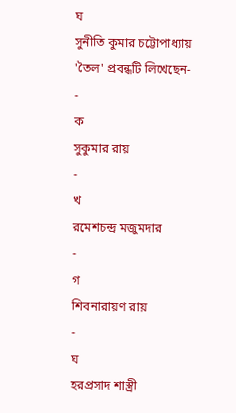ঘ
সুনীতি কুমার চট্টোপাধ্যায়
'তৈল' প্রবন্ধটি লিখেছেন-
-
ক
সুকুমার রায়
-
খ
রমেশচন্দ্র মজুমদার
-
গ
শিবনারায়ণ রায়
-
ঘ
হরপ্রসাদ শাস্ত্রী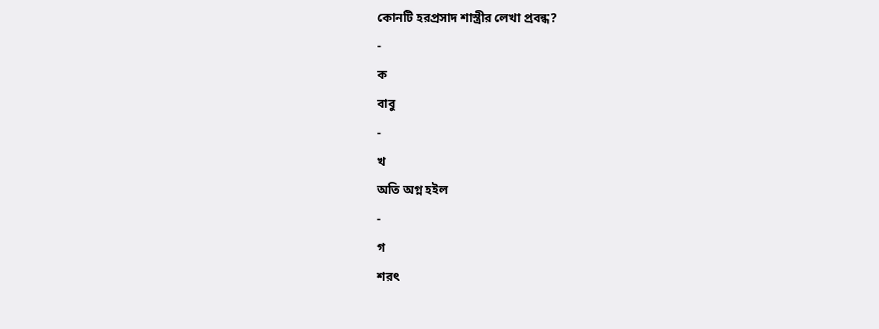কোনটি হরপ্রসাদ শাস্ত্রীর লেখা প্রবন্ধ?
-
ক
বাবু
-
খ
অতি অগ্ন হইল
-
গ
শরৎ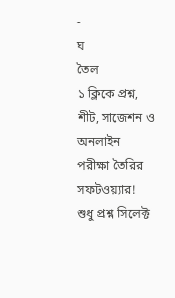-
ঘ
তৈল
১ ক্লিকে প্রশ্ন, শীট, সাজেশন ও
অনলাইন পরীক্ষা তৈরির সফটওয়্যার!
শুধু প্রশ্ন সিলেক্ট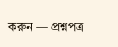করুন — প্রশ্নপত্র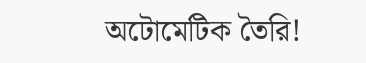অটোমেটিক তৈরি!